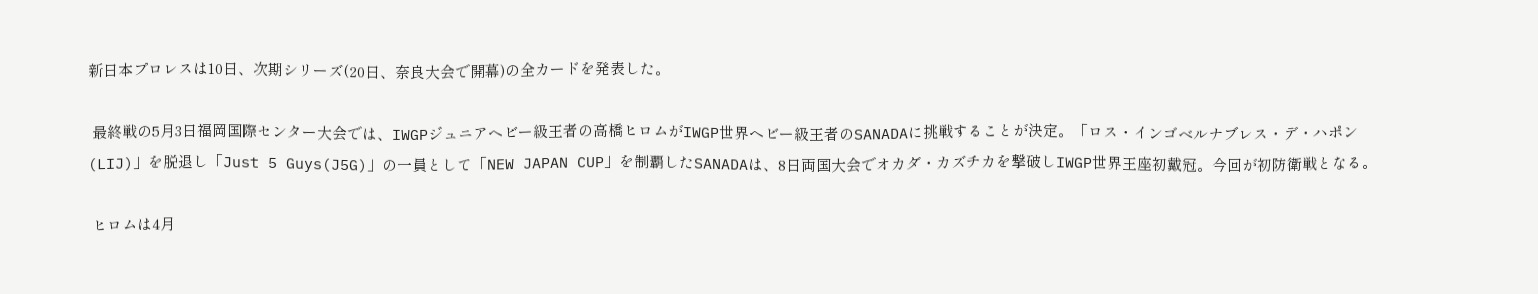新日本プロレスは10日、次期シリーズ(20日、奈良大会で開幕)の全カードを発表した。

 最終戦の5月3日福岡国際センター大会では、IWGPジュニアヘビー級王者の高橋ヒロムがIWGP世界ヘビー級王者のSANADAに挑戦することが決定。「ロス・インゴベルナブレス・デ・ハポン(LIJ)」を脱退し「Just 5 Guys(J5G)」の一員として「NEW JAPAN CUP」を制覇したSANADAは、8日両国大会でオカダ・カズチカを撃破しIWGP世界王座初戴冠。今回が初防衛戦となる。

 ヒロムは4月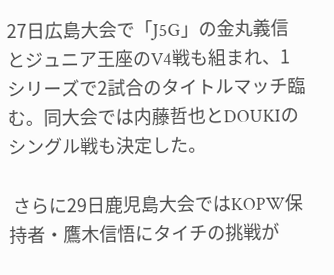27日広島大会で「J5G」の金丸義信とジュニア王座のV4戦も組まれ、1シリーズで2試合のタイトルマッチ臨む。同大会では内藤哲也とDOUKIのシングル戦も決定した。

 さらに29日鹿児島大会ではKOPW保持者・鷹木信悟にタイチの挑戦が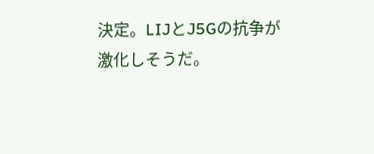決定。LIJとJ5Gの抗争が激化しそうだ。